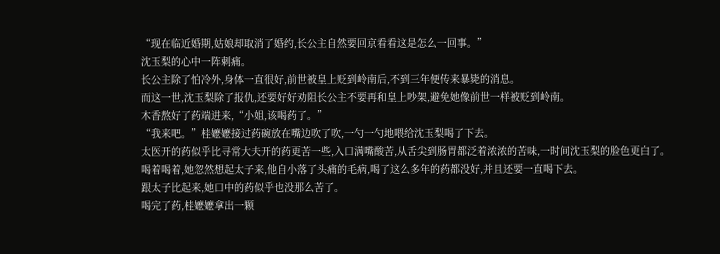“现在临近婚期,姑娘却取消了婚约,长公主自然要回京看看这是怎么一回事。”
沈玉梨的心中一阵刺痛。
长公主除了怕冷外,身体一直很好,前世被皇上贬到岭南后,不到三年便传来暴毙的消息。
而这一世,沈玉梨除了报仇,还要好好劝阻长公主不要再和皇上吵架,避免她像前世一样被贬到岭南。
木香熬好了药端进来,“小姐,该喝药了。”
“我来吧。”桂嬷嬷接过药碗放在嘴边吹了吹,一勺一勺地喂给沈玉梨喝了下去。
太医开的药似乎比寻常大夫开的药更苦一些,入口满嘴酸苦,从舌尖到肠胃都泛着浓浓的苦味,一时间沈玉梨的脸色更白了。
喝着喝着,她忽然想起太子来,他自小落了头痛的毛病,喝了这么多年的药都没好,并且还要一直喝下去。
跟太子比起来,她口中的药似乎也没那么苦了。
喝完了药,桂嬷嬷拿出一颗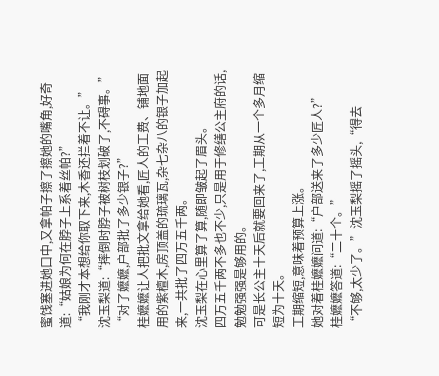蜜饯塞进她口中,又拿帕子擦了擦她的嘴角,好奇道:“姑娘为何在脖子上系着丝帕?”
“我刚才本想给你取下来,木香还拦着不让。”
沈玉梨道:“摔倒时脖子被树枝划破了,不碍事。”
“对了嬷嬷,户部批了多少银子?”
桂嬷嬷让人把批文拿给她看,匠人的工费、铺地面用的紫檀木,房顶盖的琉璃瓦,杂七杂八的银子加起来,一共批了四万五千两。
沈玉梨在心里算了算,随即皱起了眉头。
四万五千两不多也不少,只是用于修缮公主府的话,勉勉强强是够用的。
可是长公主十天后就要回来了,工期从一个多月缩短为十天。
工期缩短,意味着预算上涨。
她对着桂嬷嬷问道:“户部送来了多少匠人?”
桂嬷嬷答道:“二十个。”
“不够,太少了。”沈玉梨摇了摇头,“得去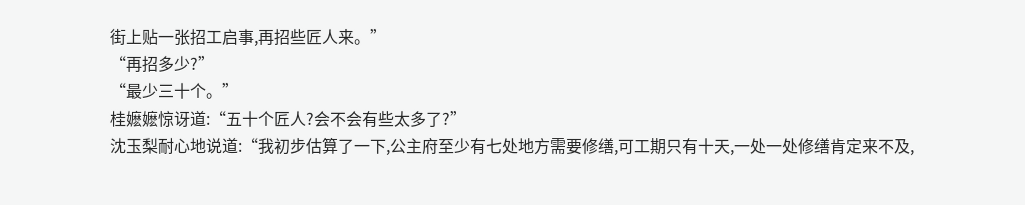街上贴一张招工启事,再招些匠人来。”
“再招多少?”
“最少三十个。”
桂嬷嬷惊讶道:“五十个匠人?会不会有些太多了?”
沈玉梨耐心地说道:“我初步估算了一下,公主府至少有七处地方需要修缮,可工期只有十天,一处一处修缮肯定来不及,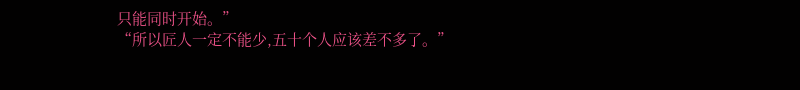只能同时开始。”
“所以匠人一定不能少,五十个人应该差不多了。”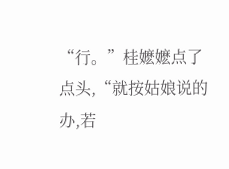“行。”桂嬷嬷点了点头,“就按姑娘说的办,若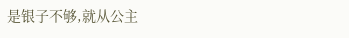是银子不够,就从公主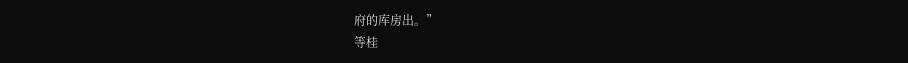府的库房出。”
等桂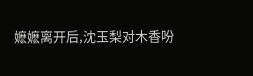嬷嬷离开后,沈玉梨对木香吩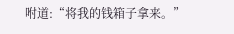咐道:“将我的钱箱子拿来。”